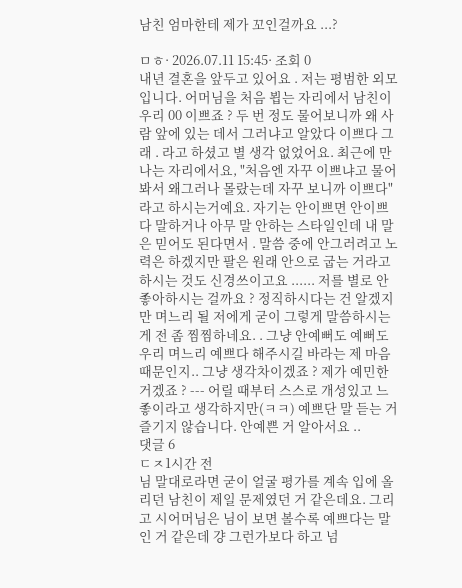남친 엄마한테 제가 꼬인걸까요 ...?

ㅁㅎ· 2026.07.11 15:45· 조회 0
내년 결혼을 앞두고 있어요 . 저는 평범한 외모입니다. 어머님을 처음 뵙는 자리에서 남친이 우리 00 이쁘죠 ? 두 번 정도 물어보니까 왜 사람 앞에 있는 데서 그러냐고 알았다 이쁘다 그래 . 라고 하셨고 별 생각 없었어요. 최근에 만나는 자리에서요, "처음엔 자꾸 이쁘냐고 물어봐서 왜그러나 몰랐는데 자꾸 보니까 이쁘다" 라고 하시는거예요. 자기는 안이쁘면 안이쁘다 말하거나 아무 말 안하는 스타일인데 내 말은 믿어도 된다면서 . 말씀 중에 안그러려고 노력은 하겠지만 팔은 원래 안으로 굽는 거라고 하시는 것도 신경쓰이고요 ...... 저를 별로 안 좋아하시는 걸까요 ? 정직하시다는 건 알겠지만 며느리 될 저에게 굳이 그렇게 말씀하시는 게 전 좀 찜찜하네요. . 그냥 안예뻐도 예뻐도 우리 며느리 예쁘다 해주시길 바라는 제 마음때문인지.. 그냥 생각차이겠죠 ? 제가 예민한 거겠죠 ? --- 어릴 때부터 스스로 개성있고 느좋이라고 생각하지만(ㅋㅋ) 예쁘단 말 듣는 거 즐기지 않습니다. 안예쁜 거 알아서요 ..
댓글 6
ㄷㅈ1시간 전
님 말대로라면 굳이 얼굴 평가를 계속 입에 올리던 남친이 제일 문제였던 거 같은데요. 그리고 시어머님은 님이 보면 볼수록 예쁘다는 말인 거 같은데 걍 그런가보다 하고 넘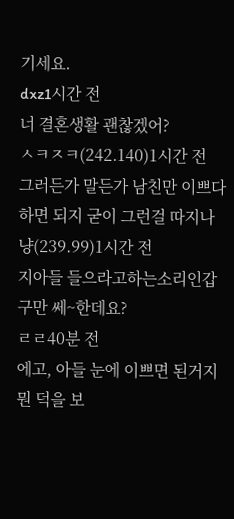기세요.
dxz1시간 전
너 결혼생활 괜찮겠어?
ㅅㅋㅈㅋ(242.140)1시간 전
그러든가 말든가 남친만 이쁘다 하면 되지 굳이 그런걸 따지나
냥(239.99)1시간 전
지아들 들으라고하는소리인갑구만 쎄~한데요?
ㄹㄹ40분 전
에고, 아들 눈에 이쁘면 된거지 뭔 덕을 보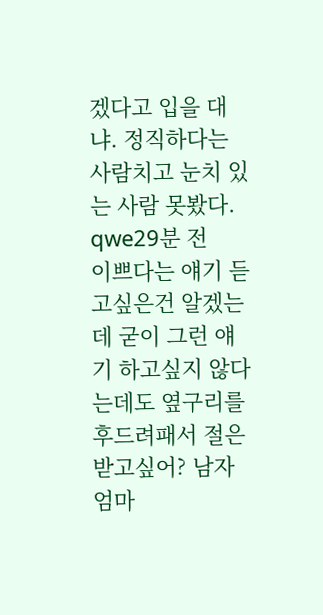겠다고 입을 대냐. 정직하다는 사람치고 눈치 있는 사람 못봤다.
qwe29분 전
이쁘다는 얘기 듣고싶은건 알겠는데 굳이 그런 얘기 하고싶지 않다는데도 옆구리를 후드려패서 절은 받고싶어? 남자 엄마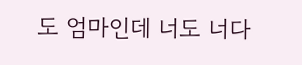도 엄마인데 너도 너다